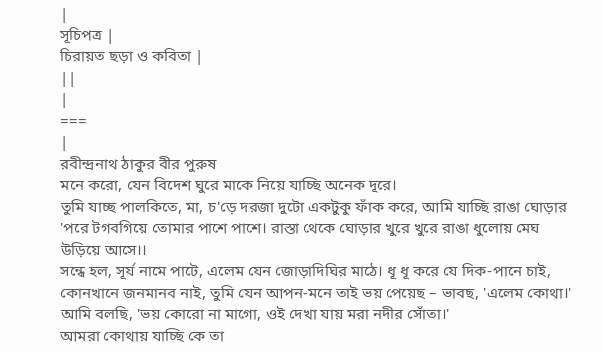|
সূচিপত্র |
চিরায়ত ছড়া ও কবিতা |
||
|
===
|
রবীন্দ্রনাথ ঠাকুর বীর পুরুষ
মনে করো, যেন বিদেশ ঘুরে মাকে নিয়ে যাচ্ছি অনেক দূরে।
তুমি যাচ্ছ পালকিতে, মা, চ'ড়ে দরজা দুটো একটুকু ফাঁক করে, আমি যাচ্ছি রাঙা ঘোড়ার 'পরে টগবগিয়ে তোমার পাশে পাশে। রাস্তা থেকে ঘোড়ার খুরে খুরে রাঙা ধুলোয় মেঘ উড়িয়ে আসে।।
সন্ধে হল, সূর্য নামে পাটে, এলেম যেন জোড়াদিঘির মাঠে। ধূ ধূ করে যে দিক-পানে চাই, কোনখানে জনমানব নাই, তুমি যেন আপন-মনে তাই ভয় পেয়েছ – ভাবছ, 'এলেম কোথা।' আমি বলছি, 'ভয় কোরো না মাগো, ওই দেখা যায় মরা নদীর সোঁতা।'
আমরা কোথায় যাচ্ছি কে তা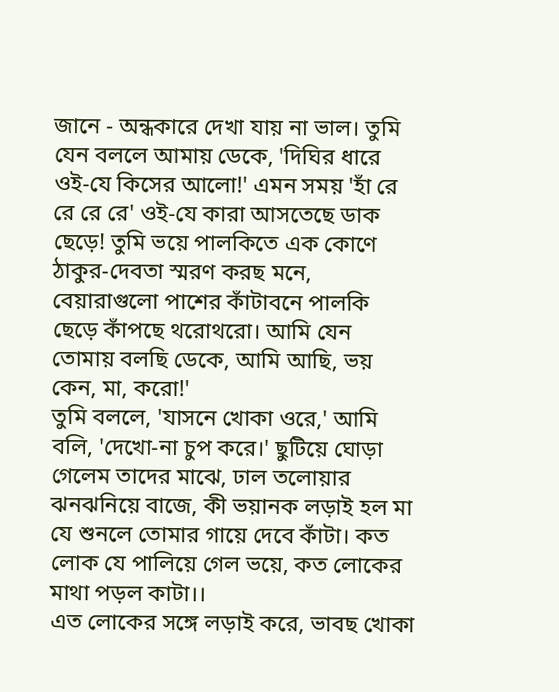জানে - অন্ধকারে দেখা যায় না ভাল। তুমি যেন বললে আমায় ডেকে, 'দিঘির ধারে ওই-যে কিসের আলো!' এমন সময় 'হাঁ রে রে রে রে' ওই-যে কারা আসতেছে ডাক ছেড়ে! তুমি ভয়ে পালকিতে এক কোণে ঠাকুর-দেবতা স্মরণ করছ মনে, বেয়ারাগুলো পাশের কাঁটাবনে পালকি ছেড়ে কাঁপছে থরোথরো। আমি যেন তোমায় বলছি ডেকে, আমি আছি, ভয় কেন, মা, করো!'
তুমি বললে, 'যাসনে খোকা ওরে,' আমি বলি, 'দেখো-না চুপ করে।' ছুটিয়ে ঘোড়া গেলেম তাদের মাঝে, ঢাল তলোয়ার ঝনঝনিয়ে বাজে, কী ভয়ানক লড়াই হল মা যে শুনলে তোমার গায়ে দেবে কাঁটা। কত লোক যে পালিয়ে গেল ভয়ে, কত লোকের মাথা পড়ল কাটা।।
এত লোকের সঙ্গে লড়াই করে, ভাবছ খোকা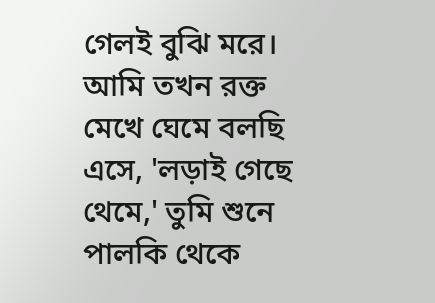গেলই বুঝি মরে। আমি তখন রক্ত মেখে ঘেমে বলছি এসে, 'লড়াই গেছে থেমে,' তুমি শুনে পালকি থেকে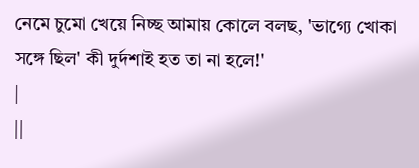নেমে চুমো খেয়ে নিচ্ছ আমায় কোলে বলছ, 'ভাগ্যে খোকা সঙ্গে ছিল' কী দুর্দশাই হত তা না হলে!'
|
||